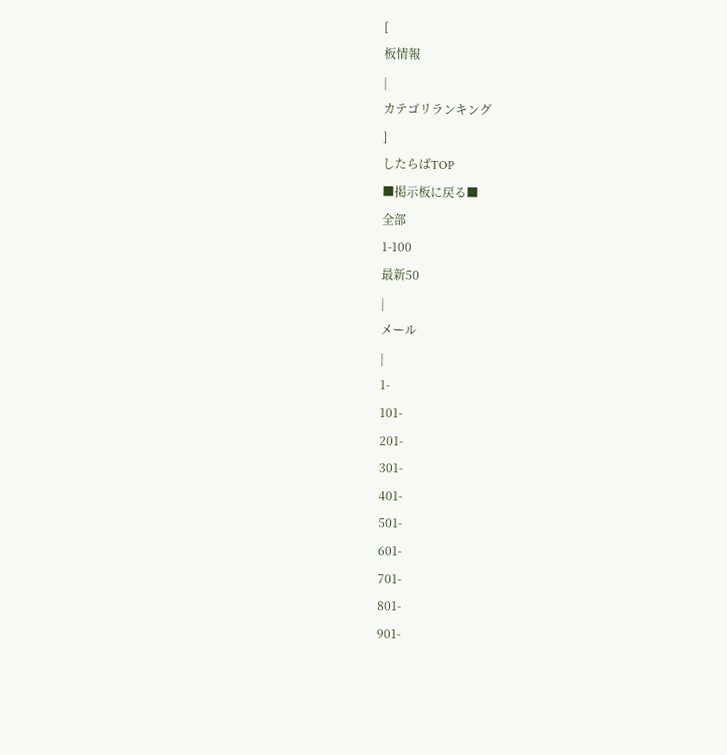[
板情報
|
カテゴリランキング
]
したらばTOP
■掲示板に戻る■
全部
1-100
最新50
|
メール
|
1-
101-
201-
301-
401-
501-
601-
701-
801-
901-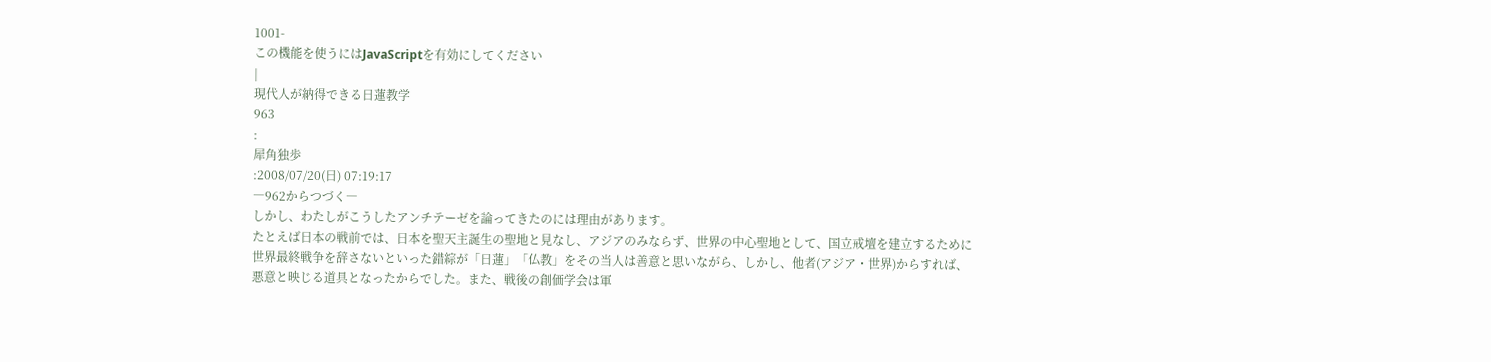1001-
この機能を使うにはJavaScriptを有効にしてください
|
現代人が納得できる日蓮教学
963
:
犀角独歩
:2008/07/20(日) 07:19:17
―962からつづく―
しかし、わたしがこうしたアンチテーゼを論ってきたのには理由があります。
たとえば日本の戦前では、日本を聖天主誕生の聖地と見なし、アジアのみならず、世界の中心聖地として、国立戒壇を建立するために世界最終戦争を辞さないといった錯綜が「日蓮」「仏教」をその当人は善意と思いながら、しかし、他者(アジア・世界)からすれば、悪意と映じる道具となったからでした。また、戦後の創価学会は軍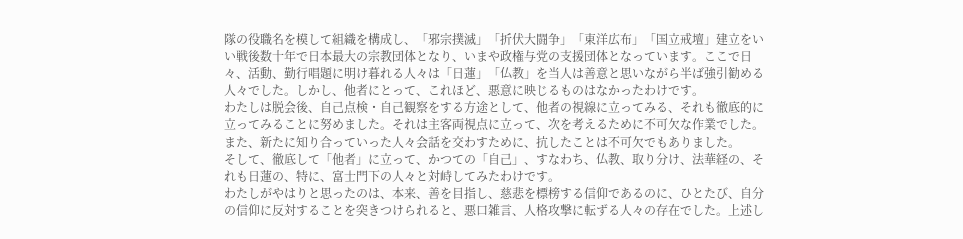隊の役職名を模して組織を構成し、「邪宗撲滅」「折伏大闘争」「東洋広布」「国立戒壇」建立をいい戦後数十年で日本最大の宗教団体となり、いまや政権与党の支援団体となっています。ここで日々、活動、勤行唱題に明け暮れる人々は「日蓮」「仏教」を当人は善意と思いながら半ば強引勧める人々でした。しかし、他者にとって、これほど、悪意に映じるものはなかったわけです。
わたしは脱会後、自己点検・自己観察をする方途として、他者の視線に立ってみる、それも徹底的に立ってみることに努めました。それは主客両視点に立って、次を考えるために不可欠な作業でした。また、新たに知り合っていった人々会話を交わすために、抗したことは不可欠でもありました。
そして、徹底して「他者」に立って、かつての「自己」、すなわち、仏教、取り分け、法華経の、それも日蓮の、特に、富士門下の人々と対峙してみたわけです。
わたしがやはりと思ったのは、本来、善を目指し、慈悲を標榜する信仰であるのに、ひとたび、自分の信仰に反対することを突きつけられると、悪口雑言、人格攻撃に転ずる人々の存在でした。上述し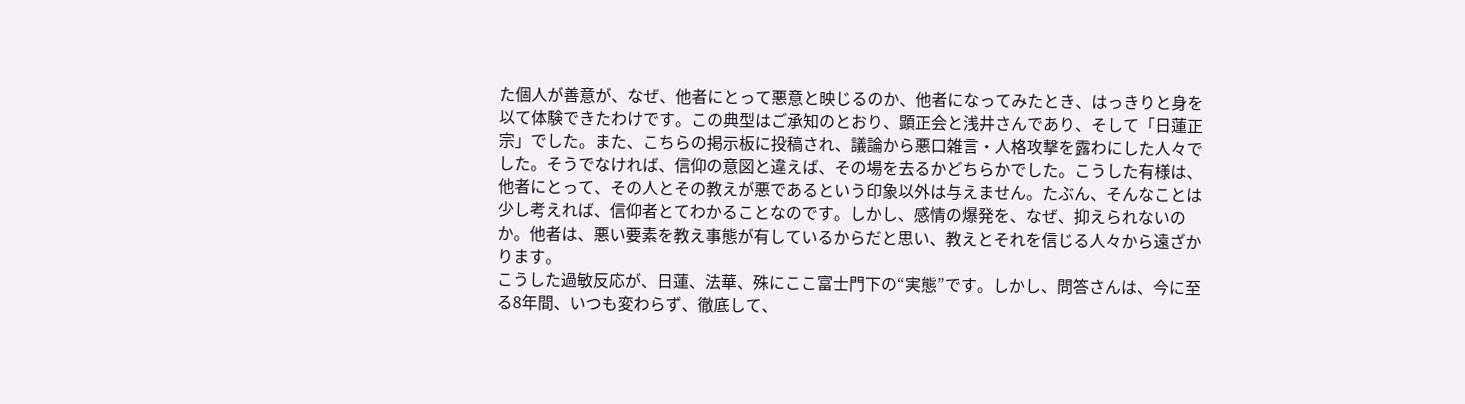た個人が善意が、なぜ、他者にとって悪意と映じるのか、他者になってみたとき、はっきりと身を以て体験できたわけです。この典型はご承知のとおり、顕正会と浅井さんであり、そして「日蓮正宗」でした。また、こちらの掲示板に投稿され、議論から悪口雑言・人格攻撃を露わにした人々でした。そうでなければ、信仰の意図と違えば、その場を去るかどちらかでした。こうした有様は、他者にとって、その人とその教えが悪であるという印象以外は与えません。たぶん、そんなことは少し考えれば、信仰者とてわかることなのです。しかし、感情の爆発を、なぜ、抑えられないのか。他者は、悪い要素を教え事態が有しているからだと思い、教えとそれを信じる人々から遠ざかります。
こうした過敏反応が、日蓮、法華、殊にここ富士門下の“実態”です。しかし、問答さんは、今に至る8年間、いつも変わらず、徹底して、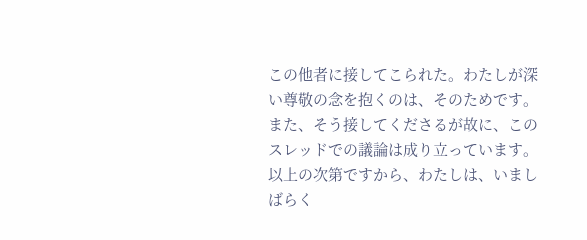この他者に接してこられた。わたしが深い尊敬の念を抱くのは、そのためです。また、そう接してくださるが故に、このスレッドでの議論は成り立っています。
以上の次第ですから、わたしは、いましばらく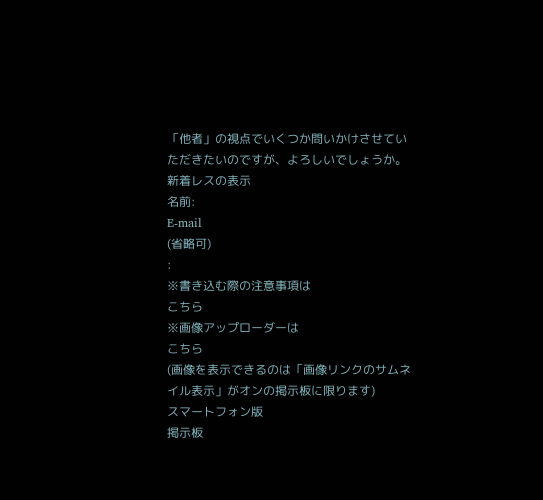「他者」の視点でいくつか問いかけさせていただきたいのですが、よろしいでしょうか。
新着レスの表示
名前:
E-mail
(省略可)
:
※書き込む際の注意事項は
こちら
※画像アップローダーは
こちら
(画像を表示できるのは「画像リンクのサムネイル表示」がオンの掲示板に限ります)
スマートフォン版
掲示板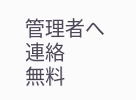管理者へ連絡
無料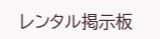レンタル掲示板